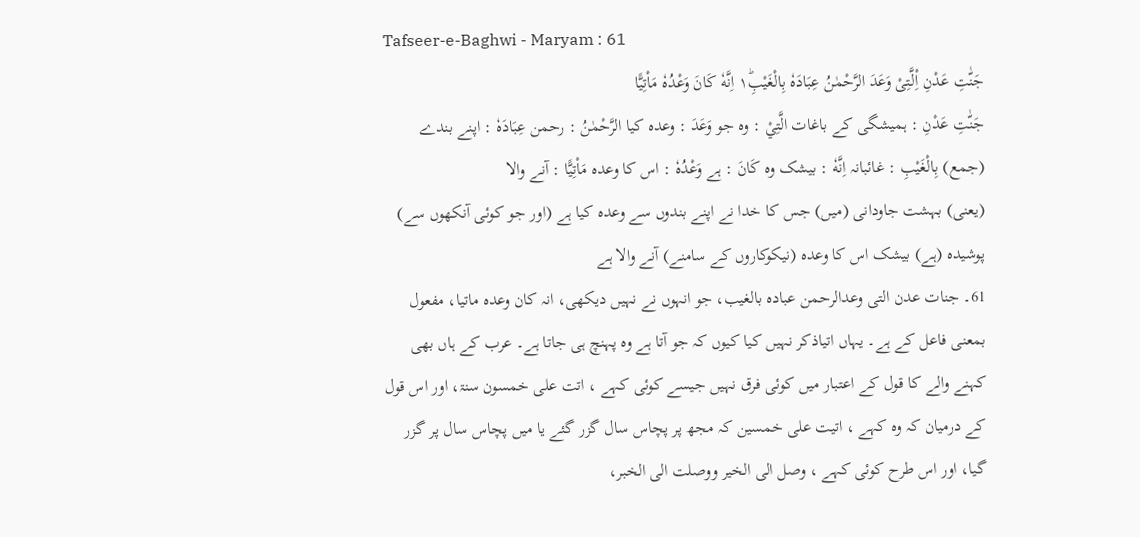Tafseer-e-Baghwi - Maryam : 61
جَنّٰتِ عَدْنِ اِ۟لَّتِیْ وَعَدَ الرَّحْمٰنُ عِبَادَهٗ بِالْغَیْبِ١ؕ اِنَّهٗ كَانَ وَعْدُهٗ مَاْتِیًّا
جَنّٰتِ عَدْنِ : ہمیشگی کے باغات الَّتِيْ : وہ جو وَعَدَ : وعدہ کیا الرَّحْمٰنُ : رحمن عِبَادَهٗ : اپنے بندے (جمع) بِالْغَيْبِ : غائبانہ اِنَّهٗ : بیشک وہ كَانَ : ہے وَعْدُهٗ : اس کا وعدہ مَاْتِيًّا : آنے والا
(یعنی) بہشت جاودانی (میں) جس کا خدا نے اپنے بندوں سے وعدہ کیا ہے (اور جو کوئی آنکھوں سے) پوشیدہ (ہے) بیشک اس کا وعدہ (نیکوکاروں کے سامنے) آنے والا ہے
61۔ جنات عدن التی وعدالرحمن عبادہ بالغیب، جو انہوں نے نہیں دیکھی، انہ کان وعدہ ماتیا، مفعول بمعنی فاعل کے ہے۔ یہاں اتیاذکر نہیں کیا کیوں کہ جو آتا ہے وہ پہنچ ہی جاتا ہے۔ عرب کے ہاں بھی کہنے والے کا قول کے اعتبار میں کوئی فرق نہیں جیسے کوئی کہے ، اتت علی خمسون سنۃ، اور اس قول کے درمیان کہ وہ کہے ، اتیت علی خمسین کہ مجھ پر پچاس سال گزر گئے یا میں پچاس سال پر گزر گیا، اور اس طرح کوئی کہے ، وصل الی الخیر ووصلت الی الخبر،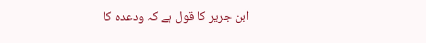ابن جریر کا قول ہے کہ ودعدہ کا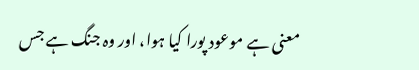معنی ہے موعود پورا کیا ہوا، اور وہ جنگ ہے جس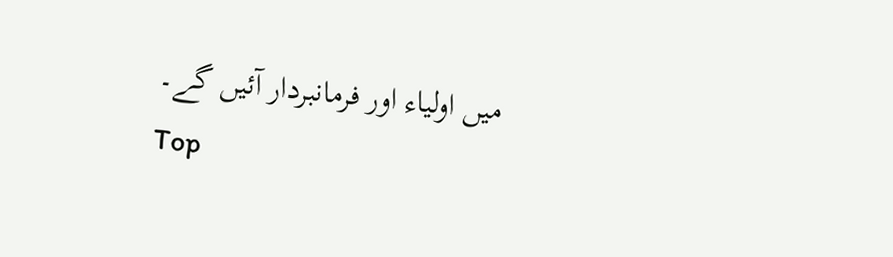میں اولیاء اور فرمانبردار آئیں گے۔
Top